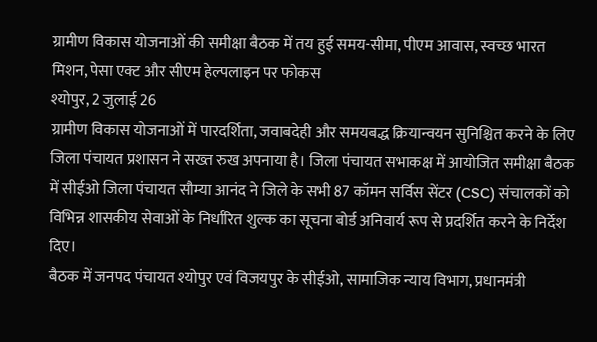ग्रामीण विकास योजनाओं की समीक्षा बैठक में तय हुई समय-सीमा, पीएम आवास, स्वच्छ भारत मिशन, पेसा एक्ट और सीएम हेल्पलाइन पर फोकस
श्योपुर, 2 जुलाई 26
ग्रामीण विकास योजनाओं में पारदर्शिता, जवाबदेही और समयबद्ध क्रियान्वयन सुनिश्चित करने के लिए जिला पंचायत प्रशासन ने सख्त रुख अपनाया है। जिला पंचायत सभाकक्ष में आयोजित समीक्षा बैठक में सीईओ जिला पंचायत सौम्या आनंद ने जिले के सभी 87 कॉमन सर्विस सेंटर (CSC) संचालकों को विभिन्न शासकीय सेवाओं के निर्धारित शुल्क का सूचना बोर्ड अनिवार्य रूप से प्रदर्शित करने के निर्देश दिए।
बैठक में जनपद पंचायत श्योपुर एवं विजयपुर के सीईओ, सामाजिक न्याय विभाग, प्रधानमंत्री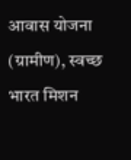आवास योजना (ग्रामीण), स्वच्छ भारत मिशन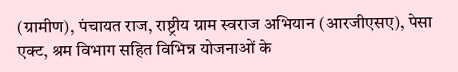(ग्रामीण), पंचायत राज, राष्ट्रीय ग्राम स्वराज अभियान (आरजीएसए), पेसा एक्ट, श्रम विभाग सहित विभिन्न योजनाओं के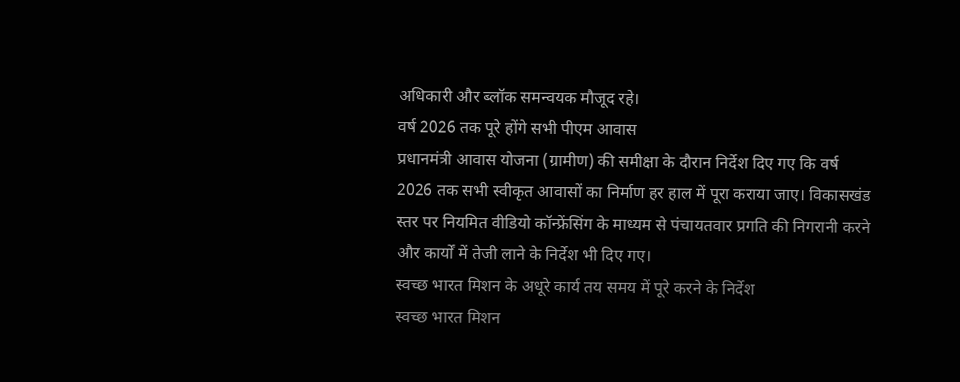अधिकारी और ब्लॉक समन्वयक मौजूद रहे।
वर्ष 2026 तक पूरे होंगे सभी पीएम आवास
प्रधानमंत्री आवास योजना (ग्रामीण) की समीक्षा के दौरान निर्देश दिए गए कि वर्ष 2026 तक सभी स्वीकृत आवासों का निर्माण हर हाल में पूरा कराया जाए। विकासखंड स्तर पर नियमित वीडियो कॉन्फ्रेंसिंग के माध्यम से पंचायतवार प्रगति की निगरानी करने और कार्यों में तेजी लाने के निर्देश भी दिए गए।
स्वच्छ भारत मिशन के अधूरे कार्य तय समय में पूरे करने के निर्देश
स्वच्छ भारत मिशन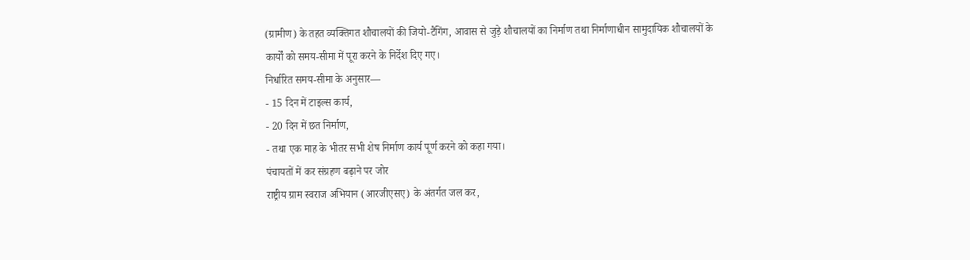(ग्रामीण) के तहत व्यक्तिगत शौचालयों की जियो-टैगिंग, आवास से जुड़े शौचालयों का निर्माण तथा निर्माणाधीन सामुदायिक शौचालयों के कार्यों को समय-सीमा में पूरा करने के निर्देश दिए गए।
निर्धारित समय-सीमा के अनुसार—
- 15 दिन में टाइल्स कार्य,
- 20 दिन में छत निर्माण,
- तथा एक माह के भीतर सभी शेष निर्माण कार्य पूर्ण करने को कहा गया।
पंचायतों में कर संग्रहण बढ़ाने पर जोर
राष्ट्रीय ग्राम स्वराज अभियान (आरजीएसए) के अंतर्गत जल कर,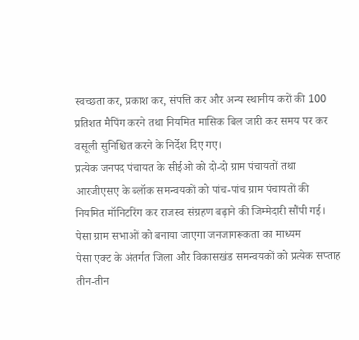स्वच्छता कर, प्रकाश कर, संपत्ति कर और अन्य स्थानीय करों की 100 प्रतिशत मैपिंग करने तथा नियमित मासिक बिल जारी कर समय पर कर वसूली सुनिश्चित करने के निर्देश दिए गए।
प्रत्येक जनपद पंचायत के सीईओ को दो-दो ग्राम पंचायतों तथा आरजीएसए के ब्लॉक समन्वयकों को पांच-पांच ग्राम पंचायतों की नियमित मॉनिटरिंग कर राजस्व संग्रहण बढ़ाने की जिम्मेदारी सौंपी गई।
पेसा ग्राम सभाओं को बनाया जाएगा जनजागरूकता का माध्यम
पेसा एक्ट के अंतर्गत जिला और विकासखंड समन्वयकों को प्रत्येक सप्ताह तीन-तीन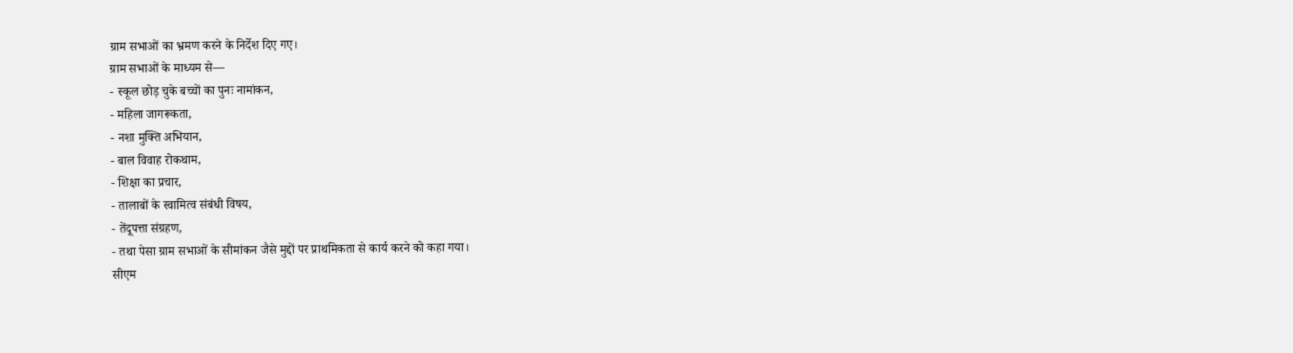ग्राम सभाओं का भ्रमण करने के निर्देश दिए गए।
ग्राम सभाओं के माध्यम से—
- स्कूल छोड़ चुके बच्चों का पुनः नामांकन,
- महिला जागरूकता,
- नशा मुक्ति अभियान,
- बाल विवाह रोकथाम,
- शिक्षा का प्रचार,
- तालाबों के स्वामित्व संबंधी विषय,
- तेंदूपत्ता संग्रहण,
- तथा पेसा ग्राम सभाओं के सीमांकन जैसे मुद्दों पर प्राथमिकता से कार्य करने को कहा गया।
सीएम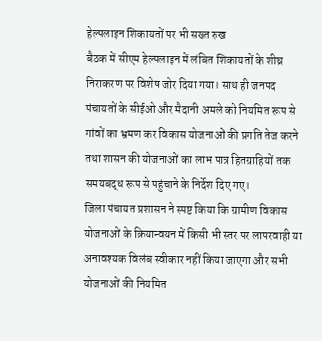हेल्पलाइन शिकायतों पर भी सख्त रुख
बैठक में सीएम हेल्पलाइन में लंबित शिकायतों के शीघ्र निराकरण पर विशेष जोर दिया गया। साथ ही जनपद पंचायतों के सीईओ और मैदानी अमले को नियमित रूप से गांवों का भ्रमण कर विकास योजनाओं की प्रगति तेज करने तथा शासन की योजनाओं का लाभ पात्र हितग्राहियों तक समयबद्ध रूप से पहुंचाने के निर्देश दिए गए।
जिला पंचायत प्रशासन ने स्पष्ट किया कि ग्रामीण विकास योजनाओं के क्रियान्वयन में किसी भी स्तर पर लापरवाही या अनावश्यक विलंब स्वीकार नहीं किया जाएगा और सभी योजनाओं की नियमित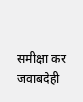समीक्षा कर जवाबदेही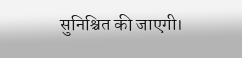सुनिश्चित की जाएगी।